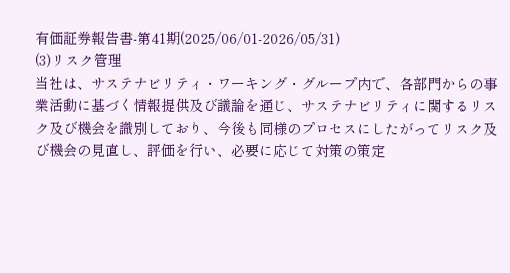有価証券報告書-第41期(2025/06/01-2026/05/31)
(3)リスク管理
当社は、サステナビリティ・ワーキング・グループ内で、各部門からの事業活動に基づく情報提供及び議論を通じ、サステナビリティに関するリスク及び機会を識別しており、今後も同様のプロセスにしたがってリスク及び機会の見直し、評価を行い、必要に応じて対策の策定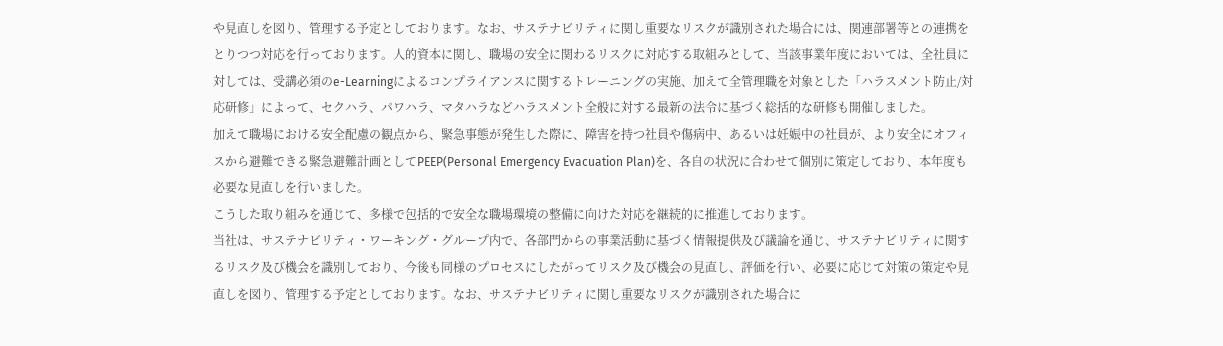や見直しを図り、管理する予定としております。なお、サステナビリティに関し重要なリスクが識別された場合には、関連部署等との連携をとりつつ対応を行っております。人的資本に関し、職場の安全に関わるリスクに対応する取組みとして、当該事業年度においては、全社員に対しては、受講必須のe-Learningによるコンプライアンスに関するトレーニングの実施、加えて全管理職を対象とした「ハラスメント防止/対応研修」によって、セクハラ、パワハラ、マタハラなどハラスメント全般に対する最新の法令に基づく総括的な研修も開催しました。
加えて職場における安全配慮の観点から、緊急事態が発生した際に、障害を持つ社員や傷病中、あるいは妊娠中の社員が、より安全にオフィスから避難できる緊急避難計画としてPEEP(Personal Emergency Evacuation Plan)を、各自の状況に合わせて個別に策定しており、本年度も必要な見直しを行いました。
こうした取り組みを通じて、多様で包括的で安全な職場環境の整備に向けた対応を継続的に推進しております。
当社は、サステナビリティ・ワーキング・グループ内で、各部門からの事業活動に基づく情報提供及び議論を通じ、サステナビリティに関するリスク及び機会を識別しており、今後も同様のプロセスにしたがってリスク及び機会の見直し、評価を行い、必要に応じて対策の策定や見直しを図り、管理する予定としております。なお、サステナビリティに関し重要なリスクが識別された場合に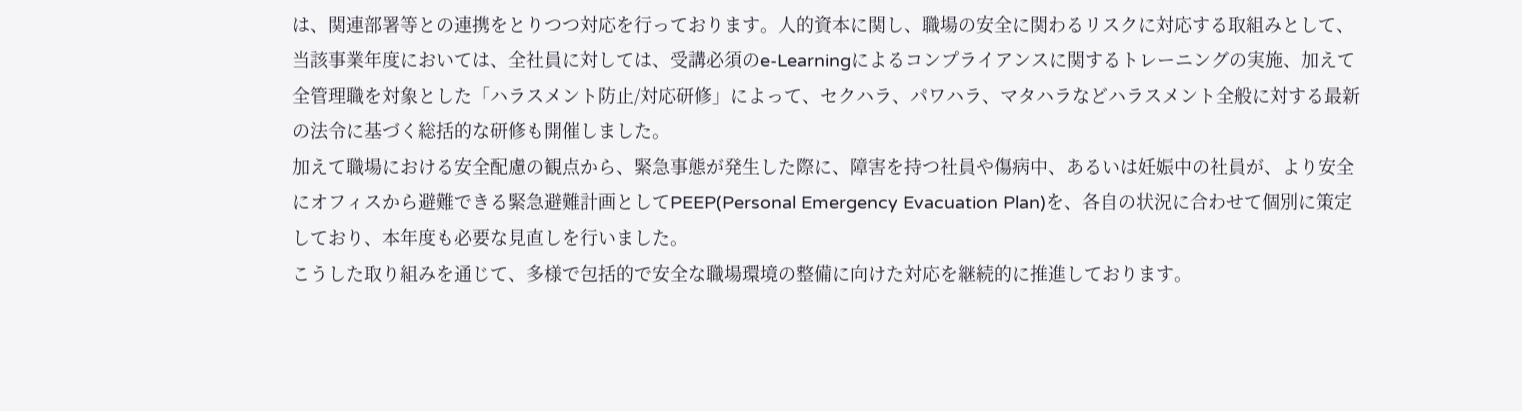は、関連部署等との連携をとりつつ対応を行っております。人的資本に関し、職場の安全に関わるリスクに対応する取組みとして、当該事業年度においては、全社員に対しては、受講必須のe-Learningによるコンプライアンスに関するトレーニングの実施、加えて全管理職を対象とした「ハラスメント防止/対応研修」によって、セクハラ、パワハラ、マタハラなどハラスメント全般に対する最新の法令に基づく総括的な研修も開催しました。
加えて職場における安全配慮の観点から、緊急事態が発生した際に、障害を持つ社員や傷病中、あるいは妊娠中の社員が、より安全にオフィスから避難できる緊急避難計画としてPEEP(Personal Emergency Evacuation Plan)を、各自の状況に合わせて個別に策定しており、本年度も必要な見直しを行いました。
こうした取り組みを通じて、多様で包括的で安全な職場環境の整備に向けた対応を継続的に推進しております。